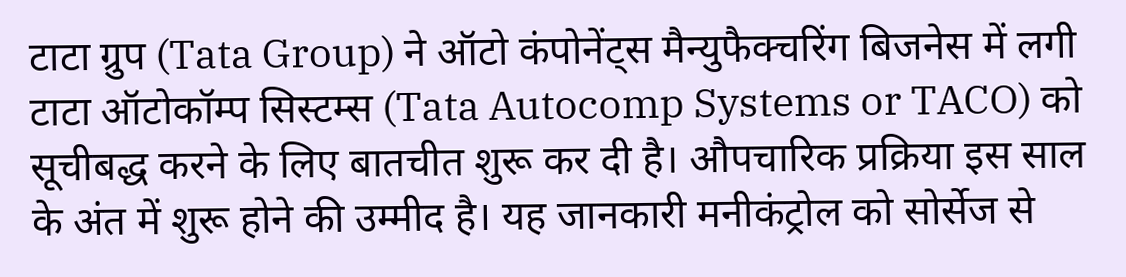टाटा ग्रुप (Tata Group) ने ऑटो कंपोनेंट्स मैन्युफैक्चरिंग बिजनेस में लगी टाटा ऑटोकॉम्प सिस्टम्स (Tata Autocomp Systems or TACO) को सूचीबद्ध करने के लिए बातचीत शुरू कर दी है। औपचारिक प्रक्रिया इस साल के अंत में शुरू होने की उम्मीद है। यह जानकारी मनीकंट्रोल को सोर्सेज से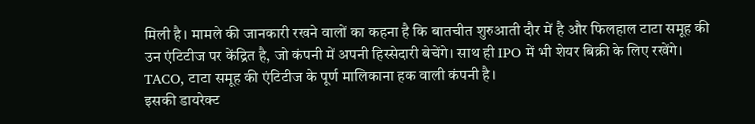मिली है। मामले की जानकारी रखने वालों का कहना है कि बातचीत शुरुआती दौर में है और फिलहाल टाटा समूह की उन एंटिटीज पर केंद्रित है, जो कंपनी में अपनी हिस्सेदारी बेचेंगे। साथ ही IPO में भी शेयर बिक्री के लिए रखेंगे। TACO, टाटा समूह की एंटिटीज के पूर्ण मालिकाना हक वाली कंपनी है।
इसकी डायरेक्ट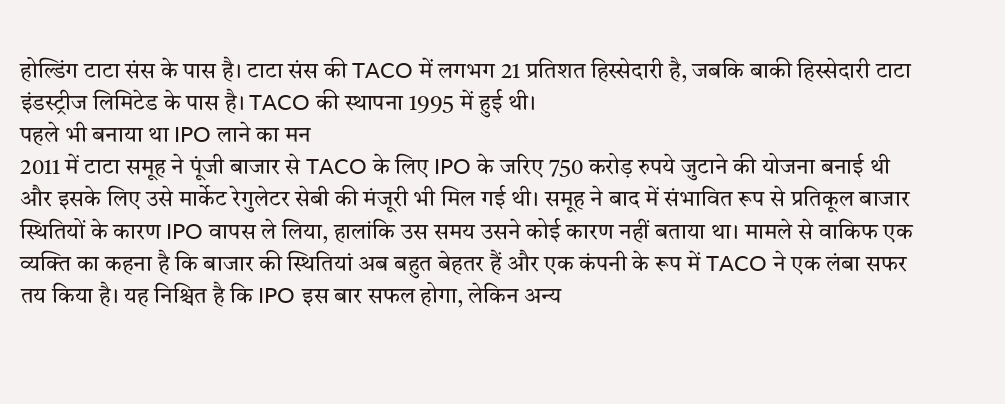होल्डिंग टाटा संस के पास है। टाटा संस की TACO में लगभग 21 प्रतिशत हिस्सेदारी है, जबकि बाकी हिस्सेदारी टाटा इंडस्ट्रीज लिमिटेड के पास है। TACO की स्थापना 1995 में हुई थी।
पहले भी बनाया था IPO लाने का मन
2011 में टाटा समूह ने पूंजी बाजार से TACO के लिए IPO के जरिए 750 करोड़ रुपये जुटाने की योजना बनाई थी और इसके लिए उसे मार्केट रेगुलेटर सेबी की मंजूरी भी मिल गई थी। समूह ने बाद में संभावित रूप से प्रतिकूल बाजार स्थितियों के कारण IPO वापस ले लिया, हालांकि उस समय उसने कोई कारण नहीं बताया था। मामले से वाकिफ एक व्यक्ति का कहना है कि बाजार की स्थितियां अब बहुत बेहतर हैं और एक कंपनी के रूप में TACO ने एक लंबा सफर तय किया है। यह निश्चित है कि IPO इस बार सफल होगा, लेकिन अन्य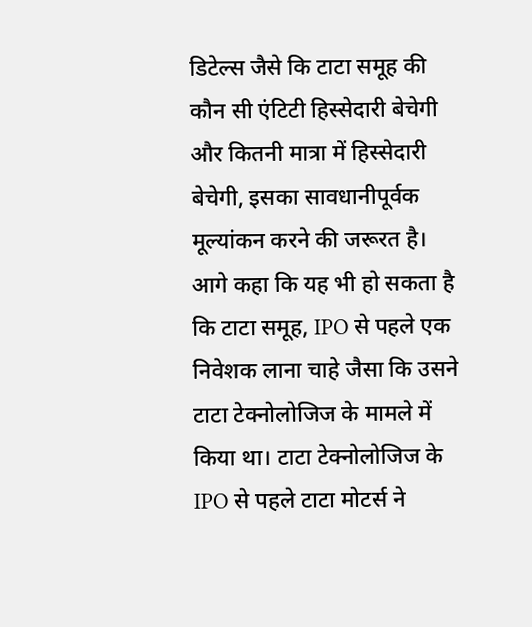डिटेल्स जैसे कि टाटा समूह की कौन सी एंटिटी हिस्सेदारी बेचेगी और कितनी मात्रा में हिस्सेदारी बेचेगी, इसका सावधानीपूर्वक मूल्यांकन करने की जरूरत है।
आगे कहा कि यह भी हो सकता है कि टाटा समूह, IPO से पहले एक निवेशक लाना चाहे जैसा कि उसने टाटा टेक्नोलोजिज के मामले में किया था। टाटा टेक्नोलोजिज के IPO से पहले टाटा मोटर्स ने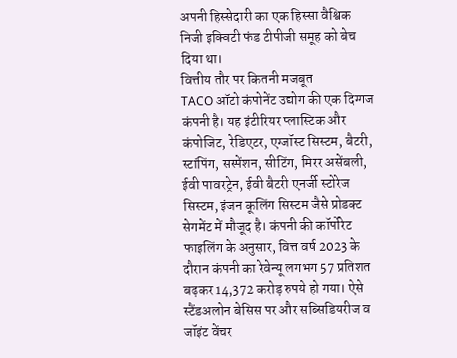अपनी हिस्सेदारी का एक हिस्सा वैश्विक निजी इक्विटी फंड टीपीजी समूह को बेच दिया था।
वित्तीय तौर पर कितनी मजबूत
TACO ऑटो कंपोनेंट उद्योग की एक दिग्गज कंपनी है। यह इंटीरियर प्लास्टिक और कंपोजिट, रेडिएटर, एग्जॉस्ट सिस्टम, बैटरी, स्टांपिंग, सस्पेंशन, सीटिंग, मिरर असेंबली, ईवी पावरट्रेन, ईवी बैटरी एनर्जी स्टोरेज सिस्टम, इंजन कूलिंग सिस्टम जैसे प्रोडक्ट सेगमेंट में मौजूद है। कंपनी की कॉर्पोरेट फाइलिंग के अनुसार, वित्त वर्ष 2023 के दौरान कंपनी का रेवेन्यू लगभग 57 प्रतिशत बढ़कर 14,372 करोड़ रुपये हो गया। ऐसे स्टैंडअलोन बेसिस पर और सब्सिडियरीज व जॉइंट वेंचर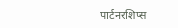पार्टनरशिप्स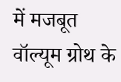में मजबूत वॉल्यूम ग्रोथ के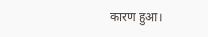कारण हुआ।